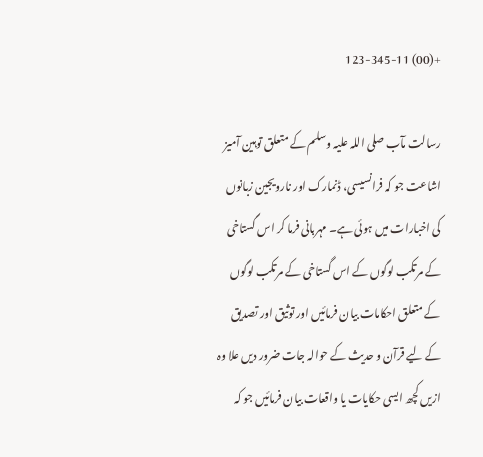+(00) 123-345-11

رسالت مآب صلی اللہ علیہ وسلم کے متعلق توہین آمیز اشاعت جو کہ فرانسیسی، ڈنمارک اور نارویجین زبانوں کی اخبارات میں ہوئی ہے۔ مہربانی فرما کر اس گستاخی کے مرتکب لوگوں کے اس گستاخی کے مرتکب لوگوں کے متعلق احکامات بیان فرمائیں اور توثیق اور تصدیق کے لیے قرآن و حدیث کے حوالہ جات ضرور دیں علا وہ ازیں کچھ ایسی حکایات یا واقعات بیان فرمائیں جو کہ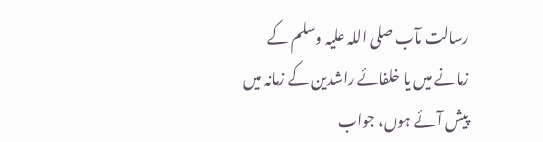رسالت مآب صلی اللہ علیہ وسلم کے زمانے میں یا خلفائے راشدین کے زمانہ میں پیش آئے ہوں، جواب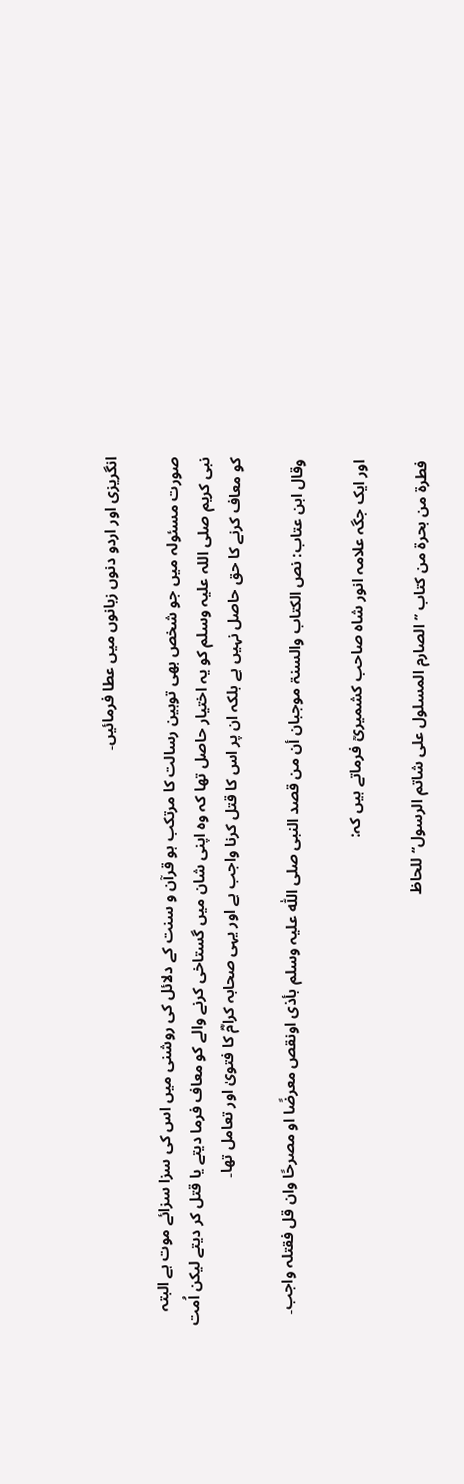انگریزی اور اردو دنوں زبانوں میں عطا فرمائیں۔

صورت مسئولہ میں جو شخص بھی توہین رسالت کا مرتکب ہو قرآن و سنت کے دلائل کی روشنی میں اس کی سزا سزائے موت ہے البتہ نبی کریم صلی اللہ علیہ وسلم کو یہ اختیار حاصل تھا کہ وہ اپنی شان میں گستاخی کرنے والے کو معاف فرما دیتے یا قتل کر دیتے لیکن اُمت کو معاف کرنے کا حق حاصل نہیں ہے بلکہ ان پر اس کا قتل کرنا واجب ہے اور یہی صحابہ کرامؓ کا فتویٰ اور تعامل تھا۔

وقال ابن عتاب: نص الکتاب والسنۃ موجبان أن من قصد النبی صلی اللّٰہ علیہ وسلم بأذی اونقص معرضًا او مصرحًا وان قل فقتلہ واجب۔

اور ایک جگہ علامہ انور شاہ صاحب کشمیریؒ فرماتے ہیں کہ:

فطرۃ من بحرۃ من کتاب ’’الصارم المسلول علی شاتم الرسول‘‘ للحاظ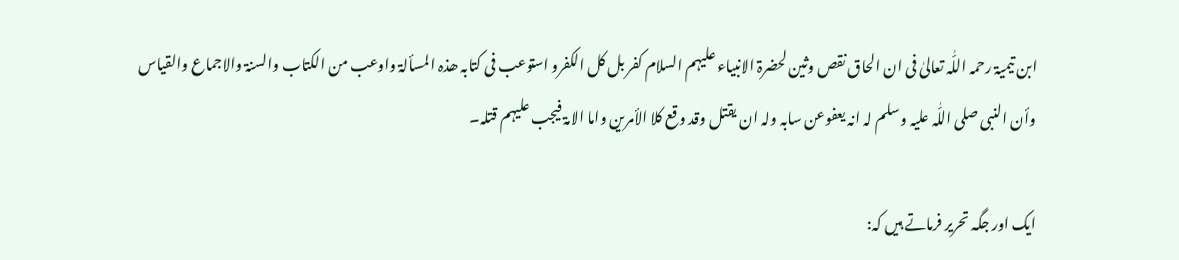ابن تیمیۃ رحمہ اللّٰہ تعالیٰ فی ان الحاق نقص وثین لحضرۃ الانبیاء علیہم السلام کفر بل کل الکفرو استوعب فی کتابہ ھذہ المسألۃ واوعب من الکتاب والسنۃ والاجماع والقیاس وأن النبی صلی اللّٰہ علیہ وسلم لہ انہ یعفوعن سابہ ولہ ان یقتل وقد وقع کلا الأمرین واما الامۃ فیجب علیہم قتلہ۔

ایک اور جگہ تحریر فرماتے ہیں کہ: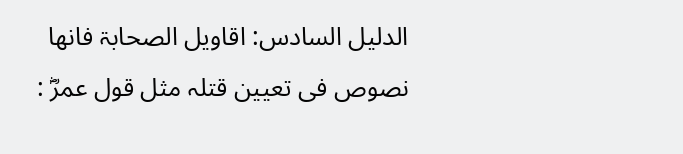الدلیل السادس: اقاویل الصحابۃ فانھا نصوص فی تعیین قتلہ مثل قول عمرؓ :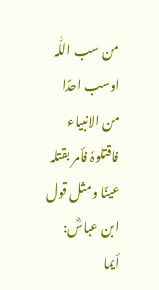من سب اللّٰہ اوسب احدًا من الانبیاء فاقتلوہٗ فأمر بقتلہ عینًا ومثل قول ابن عباسؓ: أیما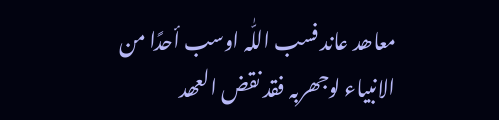معاھد عاند فسب اللّٰہ اوسب أحدًا من الانبیاء لوجھربہ فقد نقض العھد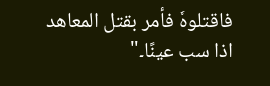فاقتلوہٗ فأمر بقتل المعاھد اذا سب عینًا۔"